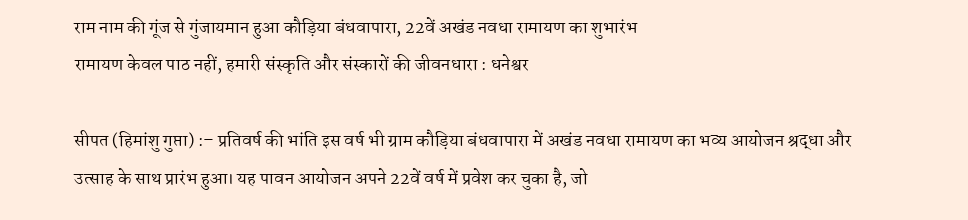राम नाम की गूंज से गुंजायमान हुआ कौड़िया बंधवापारा, 22वें अखंड नवधा रामायण का शुभारंभ
रामायण केवल पाठ नहीं, हमारी संस्कृति और संस्कारों की जीवनधारा : धनेश्वर

सीपत (हिमांशु गुप्ता) :– प्रतिवर्ष की भांति इस वर्ष भी ग्राम कौड़िया बंधवापारा में अखंड नवधा रामायण का भव्य आयोजन श्रद्धा और उत्साह के साथ प्रारंभ हुआ। यह पावन आयोजन अपने 22वें वर्ष में प्रवेश कर चुका है, जो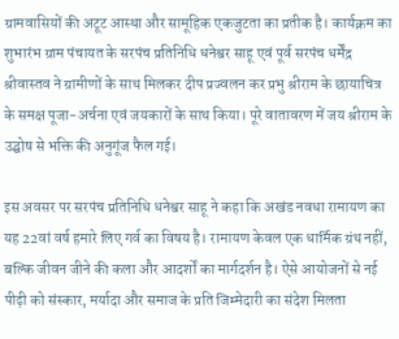ग्रामवासियों की अटूट आस्था और सामूहिक एकजुटता का प्रतीक है। कार्यक्रम का शुभारंभ ग्राम पंचायत के सरपंच प्रतिनिधि धनेश्वर साहू एवं पूर्व सरपंच धर्मेंद्र श्रीवास्तव ने ग्रामीणों के साथ मिलकर दीप प्रज्वलन कर प्रभु श्रीराम के छायाचित्र के समक्ष पूजा-अर्चना एवं जयकारों के साथ किया। पूरे वातावरण में जय श्रीराम के उद्घोष से भक्ति की अनुगूंज फैल गई।

इस अवसर पर सरपंच प्रतिनिधि धनेश्वर साहू ने कहा कि अखंड नवधा रामायण का यह 22वां वर्ष हमारे लिए गर्व का विषय है। रामायण केवल एक धार्मिक ग्रंथ नहीं, बल्कि जीवन जीने की कला और आदर्शों का मार्गदर्शन है। ऐसे आयोजनों से नई पीढ़ी को संस्कार, मर्यादा और समाज के प्रति जिम्मेदारी का संदेश मिलता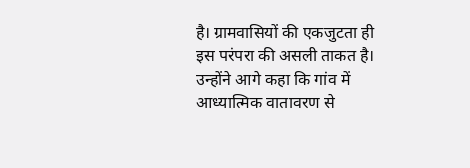है। ग्रामवासियों की एकजुटता ही इस परंपरा की असली ताकत है। उन्होंने आगे कहा कि गांव में आध्यात्मिक वातावरण से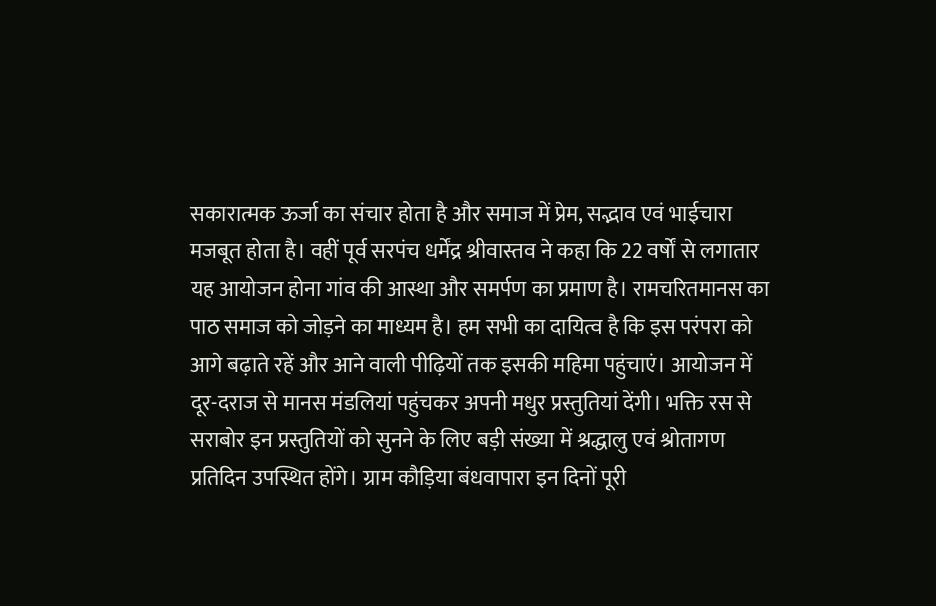सकारात्मक ऊर्जा का संचार होता है और समाज में प्रेम, सद्भाव एवं भाईचारा मजबूत होता है। वहीं पूर्व सरपंच धर्मेंद्र श्रीवास्तव ने कहा कि 22 वर्षों से लगातार यह आयोजन होना गांव की आस्था और समर्पण का प्रमाण है। रामचरितमानस का पाठ समाज को जोड़ने का माध्यम है। हम सभी का दायित्व है कि इस परंपरा को आगे बढ़ाते रहें और आने वाली पीढ़ियों तक इसकी महिमा पहुंचाएं। आयोजन में दूर-दराज से मानस मंडलियां पहुंचकर अपनी मधुर प्रस्तुतियां देंगी। भक्ति रस से सराबोर इन प्रस्तुतियों को सुनने के लिए बड़ी संख्या में श्रद्धालु एवं श्रोतागण प्रतिदिन उपस्थित होंगे। ग्राम कौड़िया बंधवापारा इन दिनों पूरी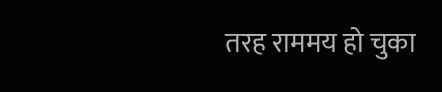तरह राममय हो चुका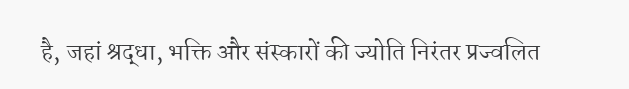है, जहां श्रद्धा, भक्ति और संस्कारों की ज्योति निरंतर प्रज्वलित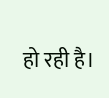हो रही है।